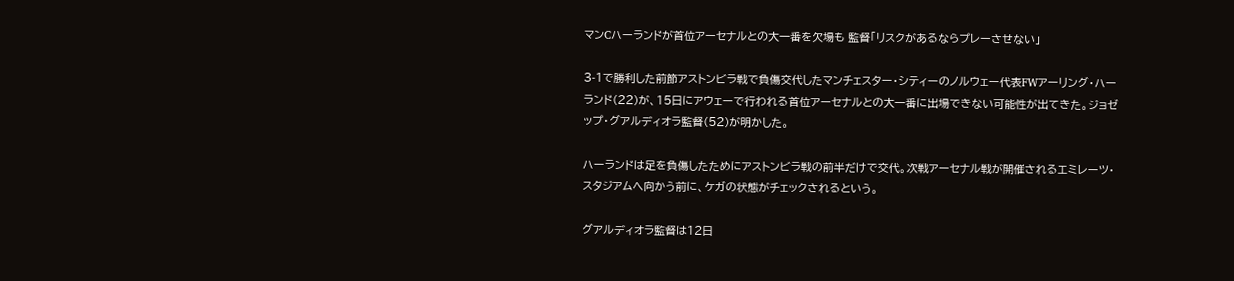マンCハーランドが首位アーセナルとの大一番を欠場も 監督「リスクがあるならプレーさせない」

3-1で勝利した前節アストンビラ戦で負傷交代したマンチェスター・シティーのノルウェー代表FWアーリング・ハーランド(22)が、15日にアウェーで行われる首位アーセナルとの大一番に出場できない可能性が出てきた。ジョゼップ・グアルディオラ監督(52)が明かした。

ハーランドは足を負傷したためにアストンビラ戦の前半だけで交代。次戦アーセナル戦が開催されるエミレーツ・スタジアムへ向かう前に、ケガの状態がチェックされるという。

グアルディオラ監督は12日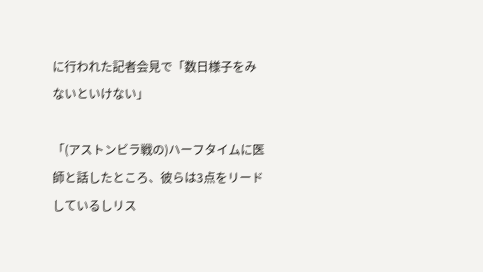に行われた記者会見で「数日様子をみないといけない」

「(アストンビラ戦の)ハーフタイムに医師と話したところ、彼らは3点をリードしているしリス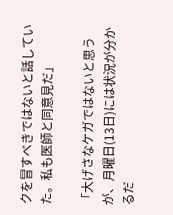クを冒すべきではないと話していた。私も医師と同意見だ」

「大げさなケガではないと思うが、月曜日(13日)には状況が分かるだ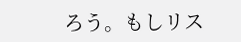ろう。もしリス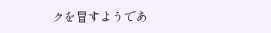クを冒すようであ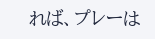れば、プレーは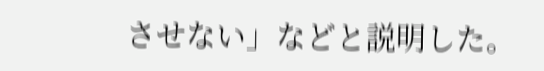させない」などと説明した。